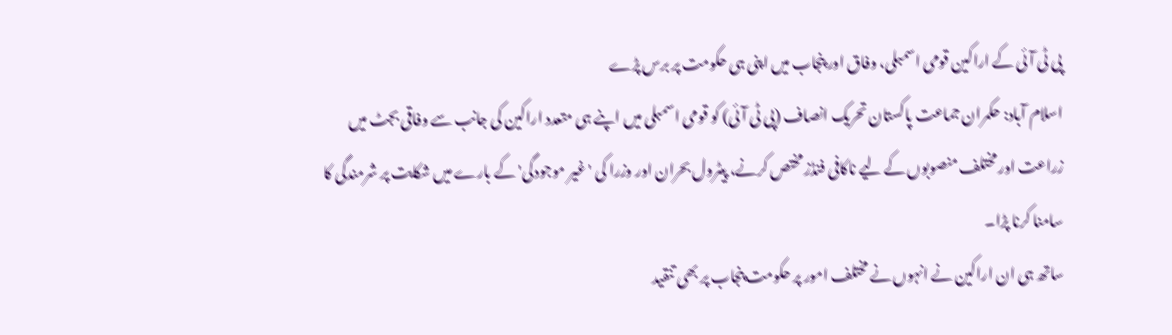پی ٹی آئی کے اراکین قومی اسمبلی، وفاق اور پنجاب میں اپنی ہی حکومت پر برس پڑے
اسلام آباد: حکمران جماعت پاکستان تحریک انصاف (پی ٹی آئی) کو قومی اسمبلی میں اپنے ہی متعدد اراکین کی جانب سے وفاقی بجٹ میں زراعت اور مختلف منصوبوں کے لیے ناکافی فنڈز مختص کرنے، پیٹرول بحران اور وزرا کی 'غیر موجودگی' کے بارے میں شکایت پر شرمندگی کا سامنا کرنا پڑا۔
ساتھ ہی ان اراکین نے انہوں نے مختلف امور پر حکومت پنجاب پر بھی تنقید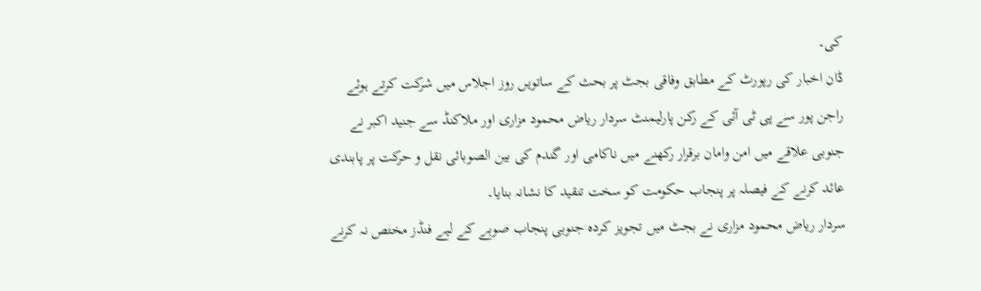کی۔
ڈان اخبار کی رپورٹ کے مطابق وفاقی بجٹ پر بحث کے ساتویں روز اجلاس میں شرکت کرتے ہوئے راجن پور سے پی ٹی آئی کے رکن پارلیمنٹ سردار ریاض محمود مزاری اور ملاکنڈ سے جنید اکبر نے جنوبی علاقے میں امن وامان برقرار رکھنے میں ناکامی اور گندم کی بین الصوبائی نقل و حرکت پر پابندی عائد کرنے کے فیصلہ پر پنجاب حکومت کو سخت تنقید کا نشانہ بنایا۔
سردار ریاض محمود مزاری نے بجٹ میں تجویز کردہ جنوبی پنجاب صوبے کے لیے فنڈز مختص نہ کرنے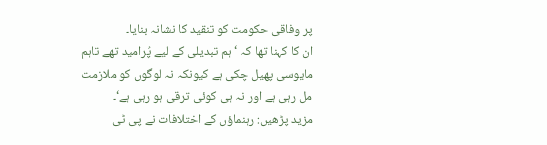پر وفاقی حکومت کو تنقید کا نشانہ بنایا۔
ان کا کہنا تھا کہ ‘ہم تبدیلی کے لیے پُرامید تھے تاہم مایوسی پھیل چکی ہے کیونکہ نہ لوگوں کو ملازمت مل رہی ہے اور نہ ہی کوئی ترقی ہو رہی ہے‘۔
مزید پڑھیں: رہنماؤں کے اختلافات نے پی ٹی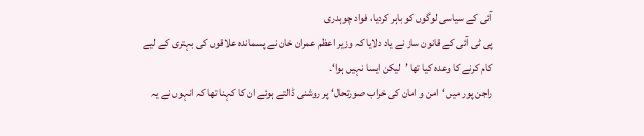آئی کے سیاسی لوگوں کو باہر کردیا، فواد چوہدری
پی ٹی آئی کے قانون ساز نے یاد دلایا کہ وزیر اعظم عمران خان نے پسماندہ علاقوں کی بہتری کے لیے کام کرنے کا وعدہ کیا تھا ’لیکن ایسا نہیں ہوا‘۔
راجن پور میں ‘امن و امان کی خراب صورتحال‘ پر روشنی ڈالتے ہوئے ان کا کہنا تھا کہ انہوں نے یہ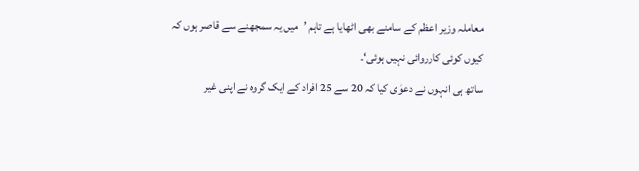معاملہ وزیر اعظم کے سامنے بھی اٹھایا ہے تاہم ’میں یہ سمجھنے سے قاصر ہوں کہ کیوں کوئی کارروائی نہیں ہوئی‘۔
ساتھ ہی انہوں نے دعوٰی کیا کہ 20 سے 25 افراد کے ایک گروہ نے اپنی غیر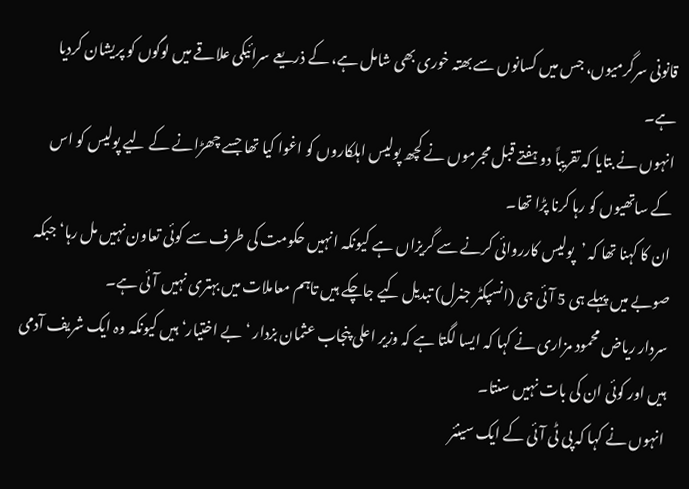قانونی سرگرمیوں، جس میں کسانوں سے بھتہ خوری بھی شامل ہے، کے ذریعے سرائیکی علاقے میں لوگوں کو پریشان کردیا ہے۔
انہوں نے بتایا کہ تقریباً دو ہفتے قبل مجرموں نے کچھ پولیس اہلکاروں کو اغوا کیا تھا جسے چھڑانے کے لیے پولیس کو اس کے ساتھیوں کو رہا کرنا پڑا تھا۔
ان کا کہنا تھا کہ ’پولیس کارروائی کرنے سے گریزاں ہے کیونکہ انہیں حکومت کی طرف سے کوئی تعاون نہیں مل رہا‘ جبکہ صوبے میں پہلے ہی 5 آئی جی (انسپکٹر جنرل) تبدیل کیے جاچکے ہیں تاہم معاملات میں بہتری نہیں آئی ہے۔
سردار ریاض محمود مزاری نے کہا کہ ایسا لگتا ہے کہ وزیر اعلی پنجاب عثمان بزدار ‘بے اختیار‘ ہیں کیونکہ وہ ایک شریف آدمی ہیں اور کوئی ان کی بات نہیں سنتا۔
انہوں نے کہا کہ پی ٹی آئی کے ایک سینئر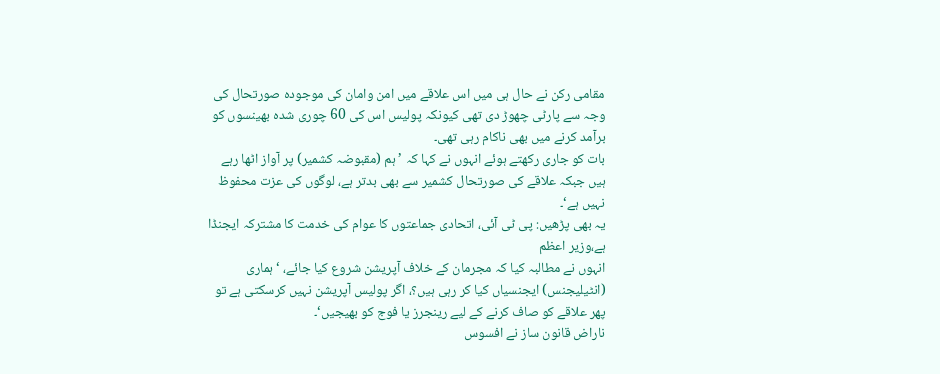مقامی رکن نے حال ہی میں اس علاقے میں امن وامان کی موجودہ صورتحال کی وجہ سے پارٹی چھوڑ دی تھی کیونکہ پولیس اس کی 60 چوری شدہ بھینسوں کو برآمد کرنے میں بھی ناکام رہی تھی۔
بات کو جاری رکھتے ہوئے انہوں نے کہا کہ ’ہم (مقبوضہ کشمیر) پر آواز اٹھا رہے ہیں جبکہ علاقے کی صورتحال کشمیر سے بھی بدتر ہے، لوگوں کی عزت محفوظ نہیں ہے‘۔
یہ بھی پڑھیں: پی ٹی آئی، اتحادی جماعتوں کا عوام کی خدمت کا مشترکہ ایجنڈا ہے،وزیر اعظم
انہوں نے مطالبہ کیا کہ مجرمان کے خلاف آپریشن شروع کیا جائے، ‘ہماری (انٹیلیجنس) ایجنسیاں کیا کر رہی ہیں؟، اگر پولیس آپریشن نہیں کرسکتی ہے تو پھر علاقے کو صاف کرنے کے لیے رینجرز یا فوج کو بھیجیں‘۔
ناراض قانون ساز نے افسوس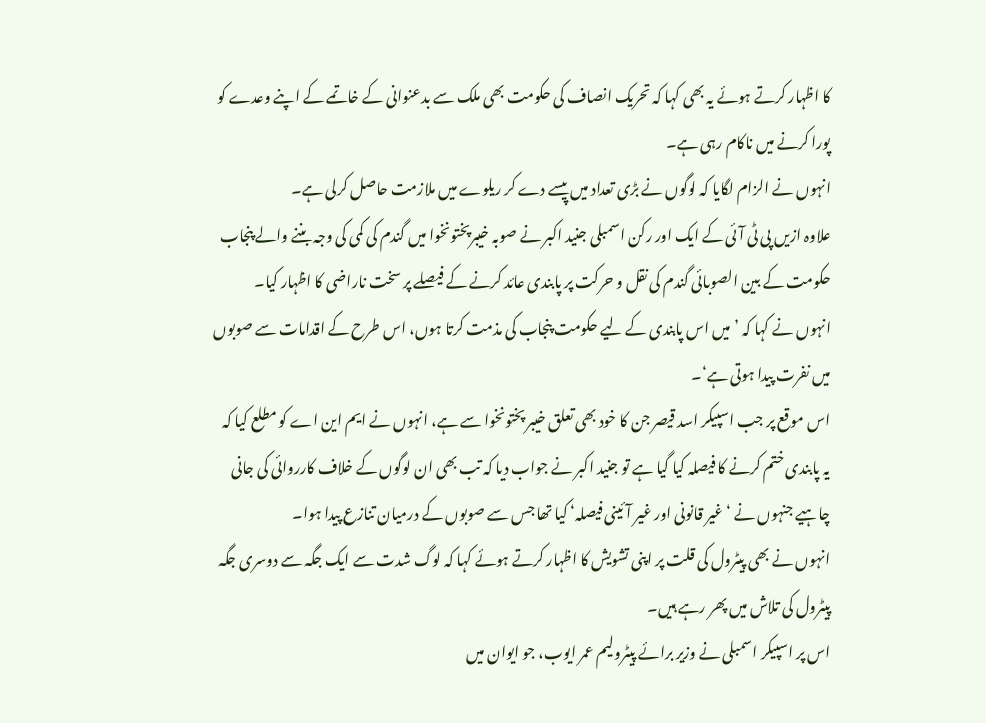کا اظہار کرتے ہوئے یہ بھی کہا کہ تحریک انصاف کی حکومت بھی ملک سے بدعنوانی کے خاتمے کے اپنے وعدے کو پورا کرنے میں ناکام رہی ہے۔
انہوں نے الزام لگایا کہ لوگوں نے بڑی تعداد میں پیسے دے کر ریلوے میں ملازمت حاصل کرلی ہے۔
علاوہ ازیں پی ٹی آئی کے ایک اور رکن اسمبلی جنید اکبر نے صوبہ خیبرپختونخوا میں گندم کی کمی کی وجہ بننے والے پنجاب حکومت کے بین الصوبائی گندم کی نقل و حرکت پر پابندی عائد کرنے کے فیصلے پر سخت ناراضی کا اظہار کیا۔
انہوں نے کہا کہ ’میں اس پابندی کے لیے حکومت پنجاب کی مذمت کرتا ہوں، اس طرح کے اقدامات سے صوبوں میں نفرت پیدا ہوتی ہے‘۔
اس موقع پر جب اسپیکر اسد قیصر جن کا خود بھی تعلق خیبر پختونخوا سے ہے، انہوں نے ایم این اے کو مطلع کیا کہ یہ پابندی ختم کرنے کا فیصلہ کیا گیا ہے تو جنید اکبر نے جواب دیا کہ تب بھی ان لوگوں کے خلاف کارروائی کی جانی چاہیے جنہوں نے ‘غیر قانونی اور غیر آئینی فیصلہ‘ کیا تھا جس سے صوبوں کے درمیان تنازع پیدا ہوا۔
انہوں نے بھی پیٹرول کی قلت پر اپنی تشویش کا اظہار کرتے ہوئے کہا کہ لوگ شدت سے ایک جگہ سے دوسری جگہ پیٹرول کی تلاش میں پھر رہے ہیں۔
اس پر اسپیکر اسمبلی نے وزیر برائے پیٹرولیم عمر ایوب، جو ایوان میں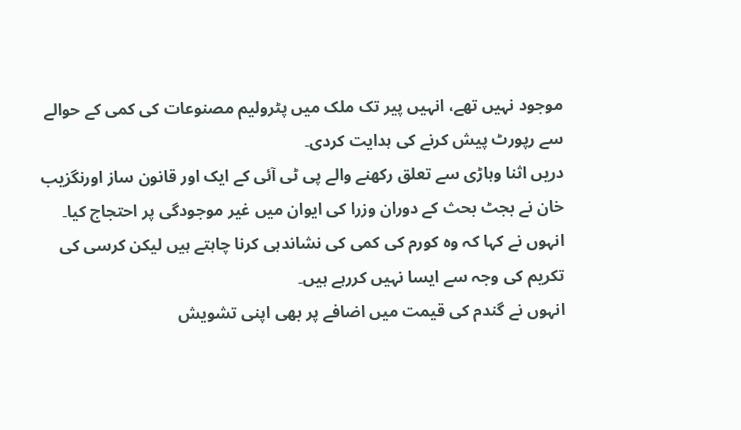موجود نہیں تھے، انہیں پیر تک ملک میں پٹرولیم مصنوعات کی کمی کے حوالے سے رپورٹ پیش کرنے کی ہدایت کردی۔
دریں اثنا وہاڑی سے تعلق رکھنے والے پی ٹی آئی کے ایک اور قانون ساز اورنگزیب خان نے بجٹ بحث کے دوران وزرا کی ایوان میں غیر موجودگی پر احتجاج کیا۔
انہوں نے کہا کہ وہ کورم کی کمی کی نشاندہی کرنا چاہتے ہیں لیکن کرسی کی تکریم کی وجہ سے ایسا نہیں کررہے ہیں۔
انہوں نے گندم کی قیمت میں اضافے پر بھی اپنی تشویش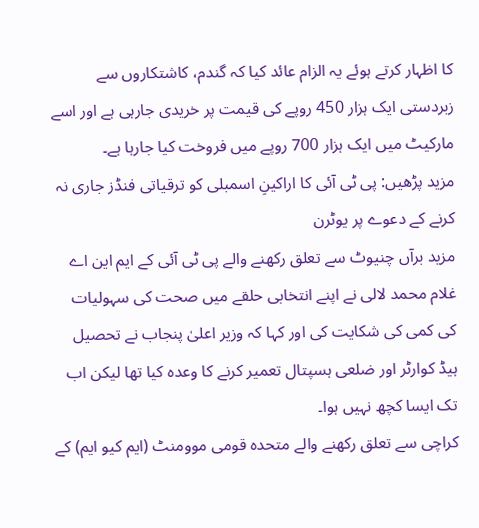کا اظہار کرتے ہوئے یہ الزام عائد کیا کہ گندم، کاشتکاروں سے زبردستی ایک ہزار 450 روپے کی قیمت پر خریدی جارہی ہے اور اسے مارکیٹ میں ایک ہزار 700 روپے میں فروخت کیا جارہا ہے۔
مزید پڑھیں: پی ٹی آئی کا اراکینِ اسمبلی کو ترقیاتی فنڈز جاری نہ کرنے کے دعوے پر یوٹرن
مزید برآں چنیوٹ سے تعلق رکھنے والے پی ٹی آئی کے ایم این اے غلام محمد لالی نے اپنے انتخابی حلقے میں صحت کی سہولیات کی کمی کی شکایت کی اور کہا کہ وزیر اعلیٰ پنجاب نے تحصیل ہیڈ کوارٹر اور ضلعی ہسپتال تعمیر کرنے کا وعدہ کیا تھا لیکن اب تک ایسا کچھ نہیں ہوا۔
کراچی سے تعلق رکھنے والے متحدہ قومی موومنٹ (ایم کیو ایم) کے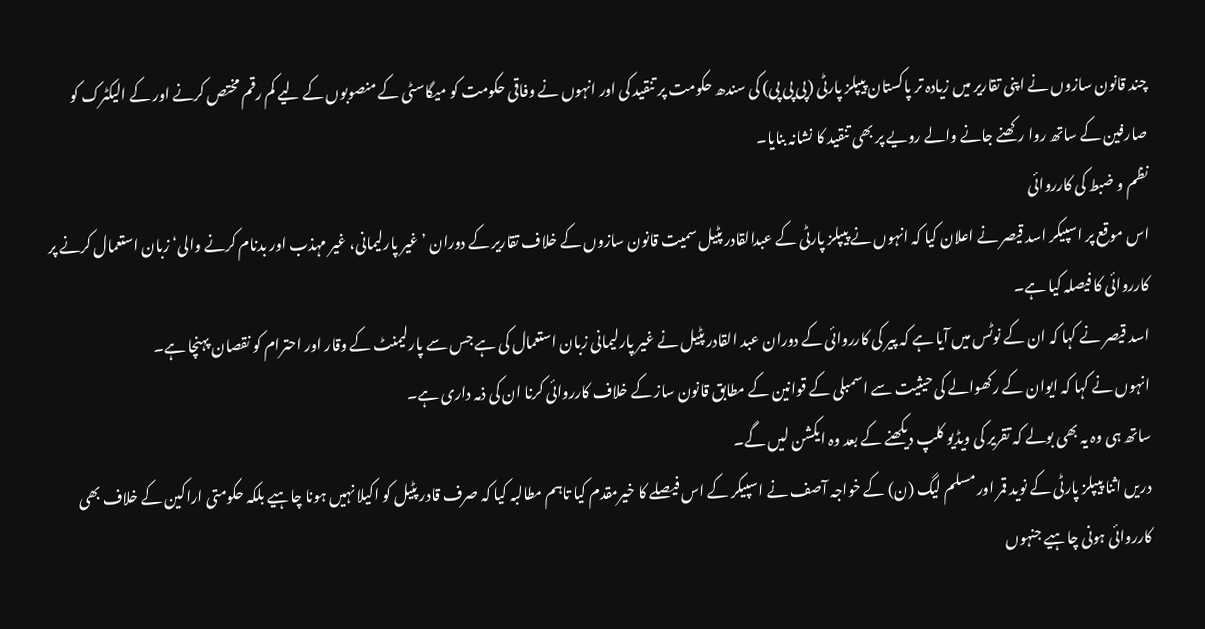چند قانون سازوں نے اپنی تقاریر میں زیادہ تر پاکستان پیپلز پارٹی (پی پی پی) کی سندھ حکومت پر تنقید کی اور انہوں نے وفاقی حکومت کو میگاسٹی کے منصوبوں کے لیے کم رقم مختص کرنے اور کے الیکٹرک کو صارفین کے ساتھ روا رکھنے جانے والے رویے پر بھی تنقید کا نشانہ بنایا۔
نظم و ضبط کی کارروائی
اس موقع پر اسپیکر اسد قیصر نے اعلان کیا کہ انہوں نے پیپلز پارٹی کے عبدالقادر پٹیل سمیت قانون سازوں کے خلاف تقاریر کے دوران ’غیر پارلیمانی، غیر مہذب اور بدنام کرنے والی‘ زبان استعمال کرنے پر کارروائی کا فیصلہ کیا ہے۔
اسد قیصر نے کہا کہ ان کے نوٹس میں آیا ہے کہ پیر کی کارروائی کے دوران عبد القادر پٹیل نے غیر پارلیمانی زبان استعمال کی ہے جس سے پارلیمنٹ کے وقار اور احترام کو نقصان پہنچا ہے۔
انہوں نے کہا کہ ایوان کے رکھوالے کی حیثیت سے اسمبلی کے قوانین کے مطابق قانون ساز کے خلاف کارروائی کرنا ان کی ذمہ داری ہے۔
ساتھ ہی وہ یہ بھی بولے کہ تقریر کی ویڈیو کلپ دیکھنے کے بعد وہ ایکشن لیں گے۔
دریں اثنا پیپلز پارٹی کے نوید قمر اور مسلم لیگ (ن) کے خواجہ آصف نے اسپیکر کے اس فیصلے کا خیرمقدم کیا تاہم مطالبہ کیا کہ صرف قادر پٹیل کو اکیلا نہیں ہونا چاہیے بلکہ حکومتی اراکین کے خلاف بھی کارروائی ہونی چاہیے جنہوں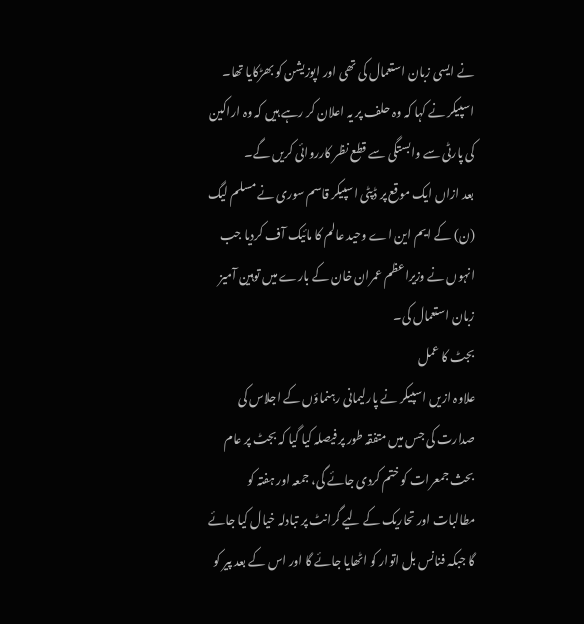نے ایسی زبان استعمال کی تھی اور اپوزیشن کو بھڑکایا تھا۔
اسپیکر نے کہا کہ وہ حلف پر یہ اعلان کر رہے ہیں کہ وہ اراکین کی پارٹی سے وابستگی سے قطع نظر کارروائی کریں گے۔
بعد ازاں ایک موقع پر ڈپٹی اسپیکر قاسم سوری نے مسلم لیگ (ن) کے ایم این اے وحید عالم کا مائیک آف کردیا جب انہوں نے وزیراعظم عمران خان کے بارے میں توہین آمیز زبان استعمال کی۔
بجٹ کا عمل
علاوہ ازیں اسپیکر نے پارلیمانی رہنماؤں کے اجلاس کی صدارت کی جس میں متفقہ طور پر فیصلہ کیا گیا کہ بجٹ پر عام بحث جمعرات کو ختم کردی جائے گی، جمعہ اور ہفتہ کو مطالبات اور تحاریک کے لیے گرانٹ پر تبادلہ خیال کیا جائے گا جبکہ فنانس بل اتوار کو اٹھایا جائے گا اور اس کے بعد پیر کو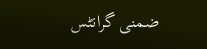ضمنی گرانٹس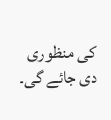کی منظوری دی جائے گی۔